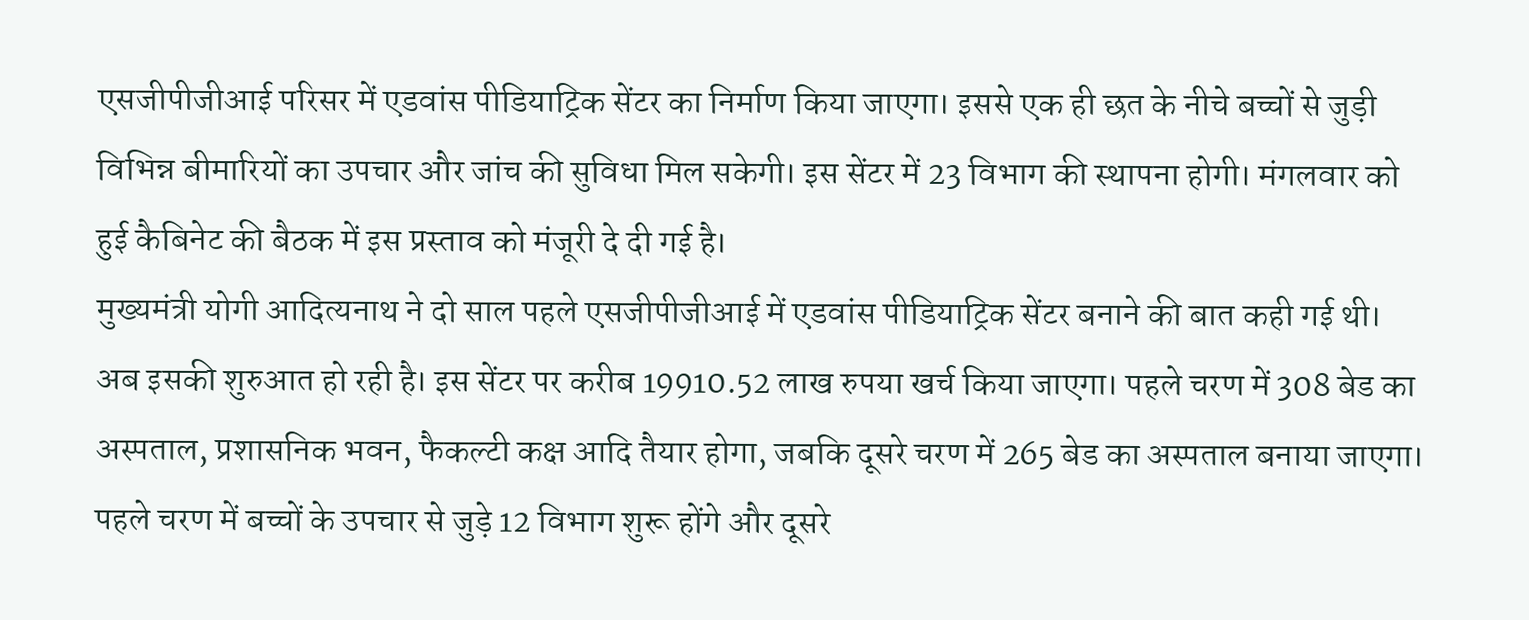एसजीपीजीआई परिसर में एडवांस पीडियाट्रिक सेंटर का निर्माण किया जाएगा। इससे एक ही छत के नीचे बच्चों से जुड़ी विभिन्न बीमारियों का उपचार और जांच की सुविधा मिल सकेगी। इस सेंटर में 23 विभाग की स्थापना होगी। मंगलवार को हुई कैबिनेट की बैठक में इस प्रस्ताव को मंजूरी दे दी गई है।
मुख्यमंत्री योगी आदित्यनाथ ने दो साल पहले एसजीपीजीआई में एडवांस पीडियाट्रिक सेंटर बनाने की बात कही गई थी। अब इसकी शुरुआत हो रही है। इस सेंटर पर करीब 19910.52 लाख रुपया खर्च किया जाएगा। पहले चरण में 308 बेड का अस्पताल, प्रशासनिक भवन, फैकल्टी कक्ष आदि तैयार होगा, जबकि दूसरे चरण में 265 बेड का अस्पताल बनाया जाएगा। पहले चरण में बच्चों के उपचार से जुड़े 12 विभाग शुरू होंगे और दूसरे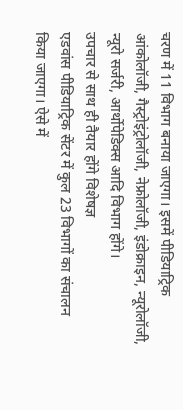चरण में 11 विभाग बनाया जाएगा। इसमें पीडियाट्रिक आंकोलॉजी, गैस्ट्रोइंट्रोलॉजी, नेफ्रोलॉजी, इंडोक्राइन, न्यूरोलॉजी, न्यूरो सर्जरी, आर्थोपेडिक्स आदि विभाग होंगे।
उपचार से साथ ही तैयार होंगे विशेषज्ञ
एडवांस पीडियाट्रिक सेंटर में कुल 23 विभागों का संचालन किया जाएगा। ऐसे में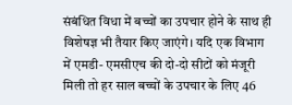संबंधित विधा में बच्चों का उपचार होने के साथ ही विशेषज्ञ भी तैयार किए जाएंगे। यदि एक विभाग में एमडी- एमसीएच की दो-दो सीटों को मंजूरी मिली तो हर साल बच्चों के उपचार के लिए 46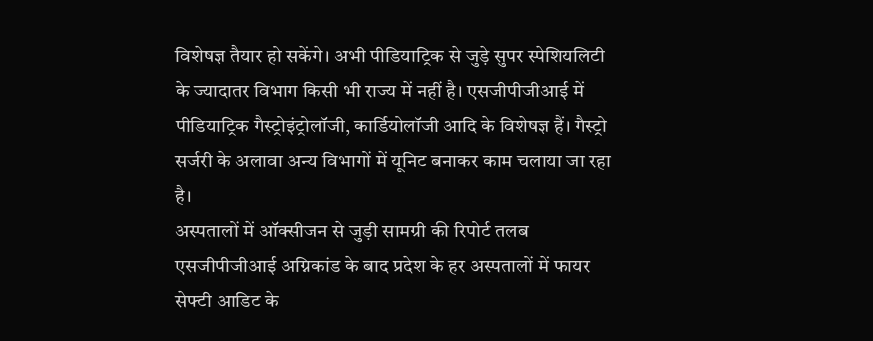विशेषज्ञ तैयार हो सकेंगे। अभी पीडियाट्रिक से जुड़े सुपर स्पेशियलिटी के ज्यादातर विभाग किसी भी राज्य में नहीं है। एसजीपीजीआई में पीडियाट्रिक गैस्ट्रोइंट्रोलॉजी, कार्डियोलॉजी आदि के विशेषज्ञ हैं। गैस्ट्रो सर्जरी के अलावा अन्य विभागों में यूनिट बनाकर काम चलाया जा रहा है।
अस्पतालों में ऑक्सीजन से जुड़ी सामग्री की रिपोर्ट तलब
एसजीपीजीआई अग्निकांड के बाद प्रदेश के हर अस्पतालों में फायर सेफ्टी आडिट के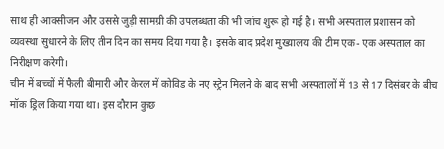साथ ही आक्सीजन और उससे जुड़ी सामग्री की उपलब्धता की भी जांच शुरू हो गई है। सभी अस्पताल प्रशासन को व्यवस्था सुधारने के लिए तीन दिन का समय दिया गया है। इसके बाद प्रदेश मुख्यालय की टीम एक- एक अस्पताल का निरीक्षण करेगी।
चीन में बच्चों में फैली बीमारी और केरल में कोविड के नए स्ट्रेन मिलने के बाद सभी अस्पतालों में 13 से 17 दिसंबर के बीच मॉक ड्रिल किया गया था। इस दौरान कुछ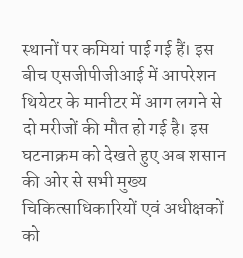स्थानों पर कमियां पाई गई हैं। इस बीच एसजीपीजीआई में आपरेशन थियेटर के मानीटर में आग लगने से दो मरीजों की मौत हो गई है। इस घटनाक्रम को देखते हुए अब शसान की ओर से सभी मुख्य चिकित्साधिकारियों एवं अधीक्षकों को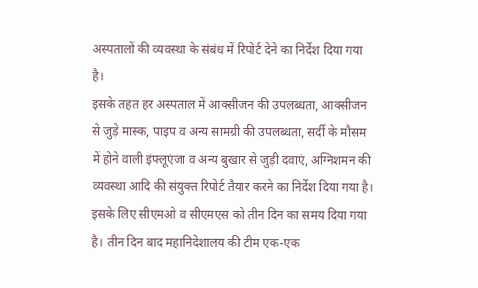अस्पतालों की व्यवस्था के संबंध में रिपोर्ट देने का निर्देश दिया गया है।
इसके तहत हर अस्पताल में आक्सीजन की उपलब्धता, आक्सीजन से जुड़े मास्क, पाइप व अन्य सामग्री की उपलब्धता, सर्दी के मौसम में होने वाली इंफ्लूएंजा व अन्य बुखार से जुड़ी दवाएं, अग्निशमन की व्यवस्था आदि की संयुक्त रिपोर्ट तैयार करने का निर्देश दिया गया है। इसके लिए सीएमओ व सीएमएस को तीन दिन का समय दिया गया है। तीन दिन बाद महानिदेशालय की टीम एक-एक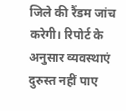जिले की रैंडम जांच करेगी। रिपोर्ट के अनुसार व्यवस्थाएं दुरुस्त नहीं पाए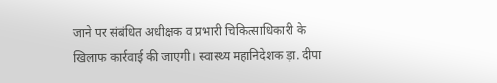जाने पर संबंधित अधीक्षक व प्रभारी चिकित्साधिकारी के खिलाफ कार्रवाई की जाएगी। स्वास्थ्य महानिदेशक ड़ा. दीपा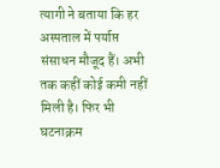त्यागी ने बताया कि हर अस्पताल में पर्याप्त संसाधन मौजूद हैं। अभी तक कहीं कोई कमी नहीं मिली है। फिर भी घटनाक्रम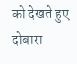को देखते हुए दोबारा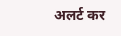अलर्ट कर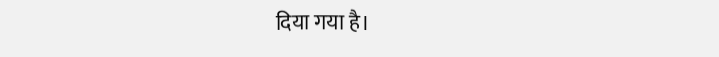दिया गया है।